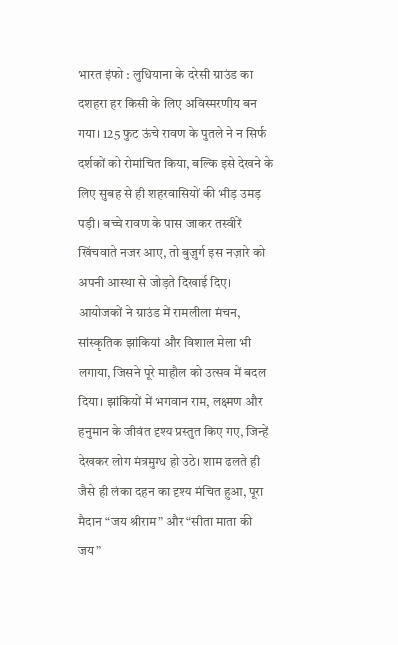भारत इंफो : लुधियाना के दरेसी ग्राउंड का दशहरा हर किसी के लिए अविस्मरणीय बन गया। 125 फुट ऊंचे रावण के पुतले ने न सिर्फ दर्शकों को रोमांचित किया, बल्कि इसे देखने के लिए सुबह से ही शहरवासियों की भीड़ उमड़ पड़ी। बच्चे रावण के पास जाकर तस्वीरें खिंचवाते नजर आए, तो बुज़ुर्ग इस नज़ारे को अपनी आस्था से जोड़ते दिखाई दिए।
आयोजकों ने ग्राउंड में रामलीला मंचन, सांस्कृतिक झांकियां और विशाल मेला भी लगाया, जिसने पूरे माहौल को उत्सव में बदल दिया। झांकियों में भगवान राम, लक्ष्मण और हनुमान के जीवंत दृश्य प्रस्तुत किए गए, जिन्हें देखकर लोग मंत्रमुग्ध हो उठे। शाम ढलते ही जैसे ही लंका दहन का दृश्य मंचित हुआ, पूरा मैदान “जय श्रीराम” और “सीता माता की जय”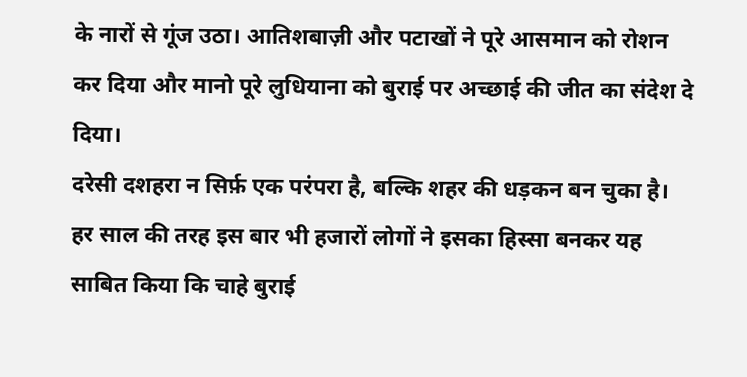के नारों से गूंज उठा। आतिशबाज़ी और पटाखों ने पूरे आसमान को रोशन कर दिया और मानो पूरे लुधियाना को बुराई पर अच्छाई की जीत का संदेश दे दिया।
दरेसी दशहरा न सिर्फ़ एक परंपरा है, बल्कि शहर की धड़कन बन चुका है। हर साल की तरह इस बार भी हजारों लोगों ने इसका हिस्सा बनकर यह साबित किया कि चाहे बुराई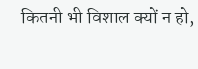कितनी भी विशाल क्यों न हो,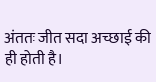अंततः जीत सदा अच्छाई की ही होती है।